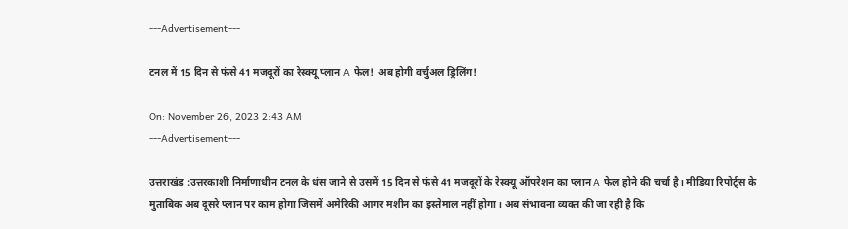---Advertisement---

टनल में 15 दिन से फंसे 41 मजदूरों का रेस्क्यू प्लान A फेल! अब होगी वर्चुअल ड्रिलिंग!

On: November 26, 2023 2:43 AM
---Advertisement---

उत्तराखंड :उत्तरकाशी निर्माणाधीन टनल के धंस जाने से उसमें 15 दिन से फंसे 41 मजदूरों के रेस्क्यू ऑपरेशन का प्लान A फेल होने की चर्चा है। मीडिया रिपोर्ट्स के मुताबिक अब दूसरे प्लान पर काम होगा जिसमें अमेरिकी आगर मशीन का इस्तेमाल नहीं होगा। अब संभावना व्यक्त की जा रही है कि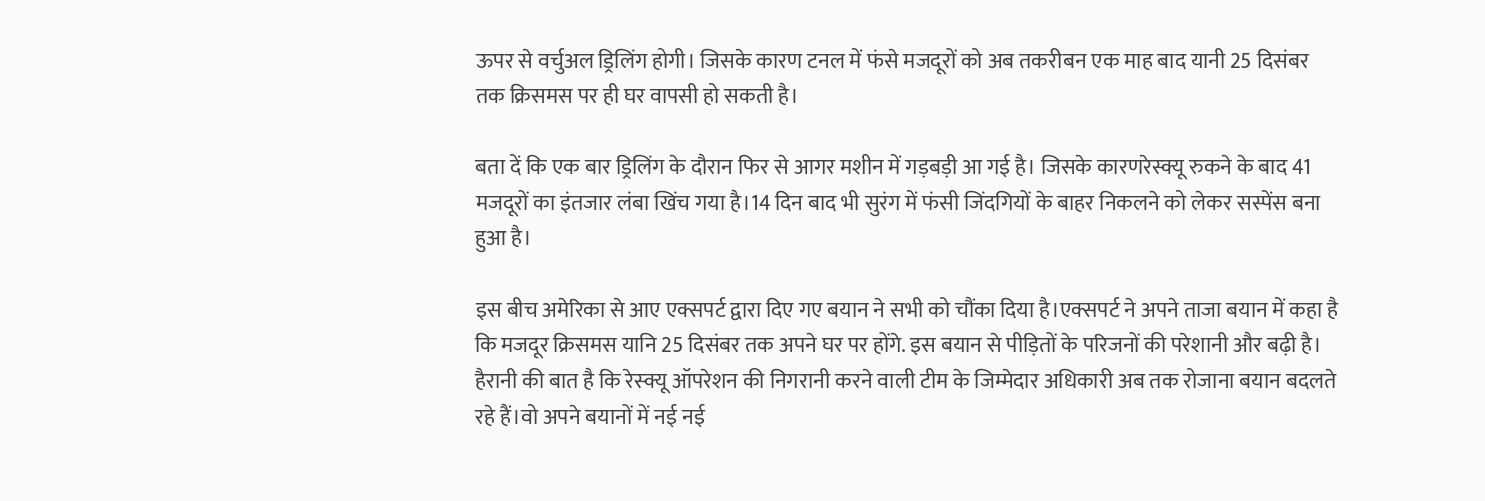ऊपर से वर्चुअल ड्रिलिंग होगी। जिसके कारण टनल में फंसे मजदूरों को अब तकरीबन एक माह बाद यानी 25 दिसंबर तक क्रिसमस पर ही घर वापसी हो सकती है।

बता दें कि एक बार ड्रिलिंग के दौरान फिर से आगर मशीन में गड़बड़ी आ गई है। जिसके कारणरेस्क्यू रुकने के बाद 41 मजदूरों का इंतजार लंबा खिंच गया है।14 दिन बाद भी सुरंग में फंसी जिंदगियों के बाहर निकलने को लेकर सस्पेंस बना हुआ है।

इस बीच अमेरिका से आए एक्सपर्ट द्वारा दिए गए बयान ने सभी को चौंका दिया है।एक्सपर्ट ने अपने ताजा बयान में कहा है कि मजदूर क्रिसमस यानि 25 दिसंबर तक अपने घर पर होंगे. इस बयान से पीड़ितों के परिजनों की परेशानी और बढ़ी है। हैरानी की बात है कि रेस्क्यू ऑपरेशन की निगरानी करने वाली टीम के जिम्मेदार अधिकारी अब तक रोजाना बयान बदलते रहे हैं।वो अपने बयानों में नई नई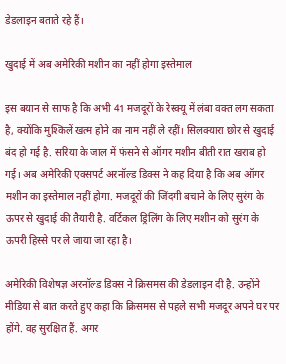डेडलाइन बताते रहे हैं।

खुदाई में अब अमेरिकी मशीन का नहीं होगा इस्तेमाल

इस बयान से साफ है कि अभी 41 मजदूरों के रेस्क्यू में लंबा वक्त लग सकता है, क्योंकि मुश्किलें खत्म होने का नाम नहीं ले रहीं। सिलक्यारा छोर से खुदाई बंद हो गई है. सरिया के जाल में फंसने से ऑगर मशीन बीती रात खराब हो गई। अब अमेरिकी एक्सपर्ट अरनॉल्ड डिक्स ने कह दिया है कि अब ऑगर मशीन का इस्तेमाल नहीं होगा. मजदूरों की जिंदगी बचाने के लिए सुरंग के ऊपर से खुदाई की तैयारी है. वर्टिकल ड्रिलिंग के लिए मशीन को सुरंग के ऊपरी हिस्से पर ले जाया जा रहा है।

अमेरिकी विशेषज्ञ अरनॉल्ड डिक्स ने क्रिसमस की डेडलाइन दी है. उन्होंने मीडिया से बात करते हुए कहा कि क्रिसमस से पहले सभी मजदूर अपने घर पर होंगे. वह सुरक्षित हैं. अगर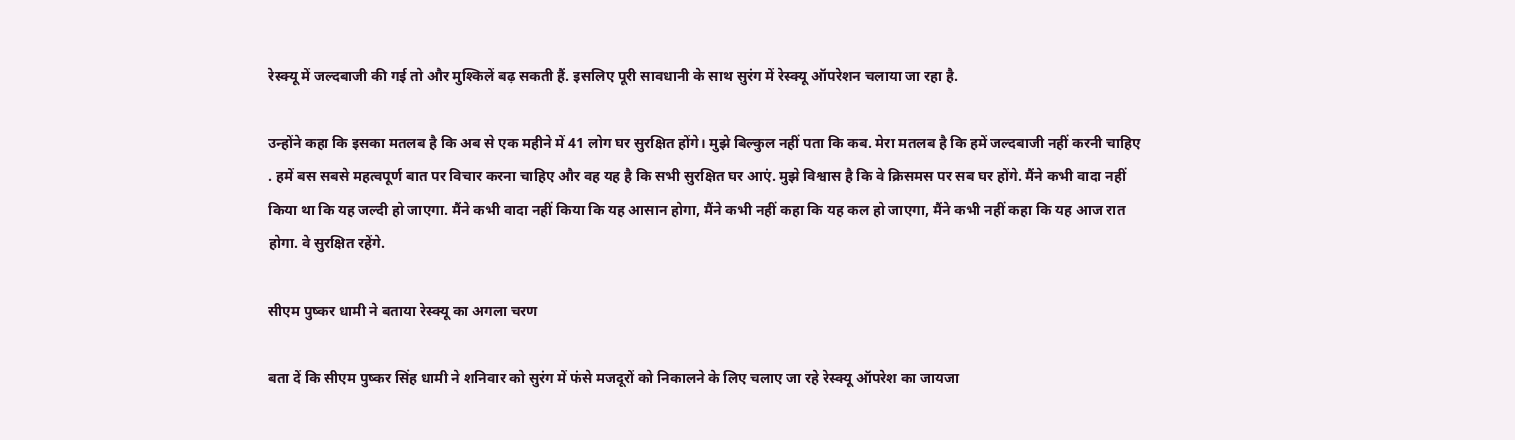रेस्क्यू में जल्दबाजी की गई तो और मुश्किलें बढ़ सकती हैं. इसलिए पूरी सावधानी के साथ सुरंग में रेस्क्यू ऑपरेशन चलाया जा रहा है.

उन्होंने कहा कि इसका मतलब है कि अब से एक महीने में 41 लोग घर सुरक्षित होंगे। मुझे बिल्कुल नहीं पता कि कब. मेरा मतलब है कि हमें जल्दबाजी नहीं करनी चाहिए . हमें बस सबसे महत्वपूर्ण बात पर विचार करना चाहिए और वह यह है कि सभी सुरक्षित घर आएं. मुझे विश्वास है कि वे क्रिसमस पर सब घर होंगे. मैंने कभी वादा नहीं किया था कि यह जल्दी हो जाएगा. मैंने कभी वादा नहीं किया कि यह आसान होगा, मैंने कभी नहीं कहा कि यह कल हो जाएगा, मैंने कभी नहीं कहा कि यह आज रात होगा. वे सुरक्षित रहेंगे.

सीएम पुष्कर धामी ने बताया रेस्क्यू का अगला चरण

बता दें कि सीएम पुष्कर सिंह धामी ने शनिवार को सुरंग में फंसे मजदूरों को निकालने के लिए चलाए जा रहे रेस्क्यू ऑपरेश का जायजा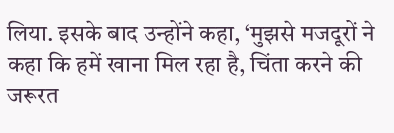लिया. इसके बाद उन्होंने कहा, ‘मुझसे मजदूरों ने कहा कि हमें खाना मिल रहा है, चिंता करने की जरूरत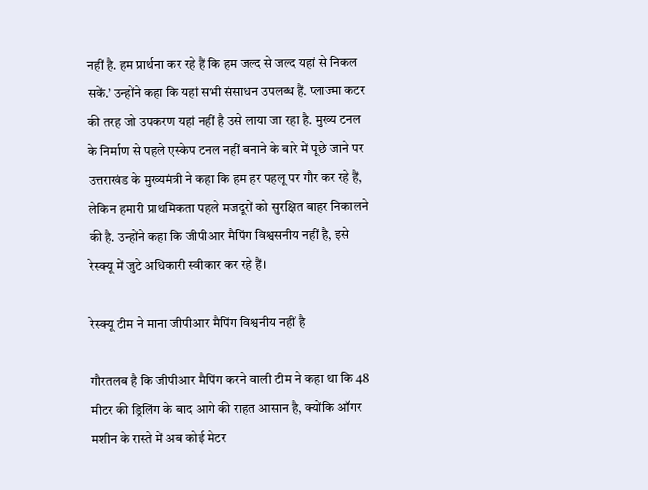नहीं है. हम प्रार्थना कर रहे हैं कि हम जल्द से जल्द यहां से निकल सकें.’ उन्होंने कहा कि यहां सभी संसाधन उपलब्ध हैं. प्लाज्मा कटर की तरह जो उपकरण यहां नहीं है उसे लाया जा रहा है. मुख्य टनल के निर्माण से पहले एस्केप टनल नहीं बनाने के बारे में पूछे जाने पर उत्तराखंड के मुख्यमंत्री ने कहा कि हम हर पहलू पर गौर कर रहे हैं, लेकिन हमारी प्राथमिकता पहले मजदूरों को सुरक्षित बाहर निकालने की है. उन्होंने कहा कि जीपीआर मैपिंग विश्वसनीय नहीं है, इसे रेस्क्यू में जुटे अधिकारी स्वीकार कर रहे हैं।

रेस्क्यू टीम ने माना जीपीआर मैपिंग विश्वनीय नहीं है

गौरतलब है कि जीपीआर मैपिंग करने वाली टीम ने कहा था कि 48 मीटर की ड्रिलिंग के बाद आगे की राहत आसान है, क्योंकि ऑगर मशीन के रास्ते में अब कोई मेटर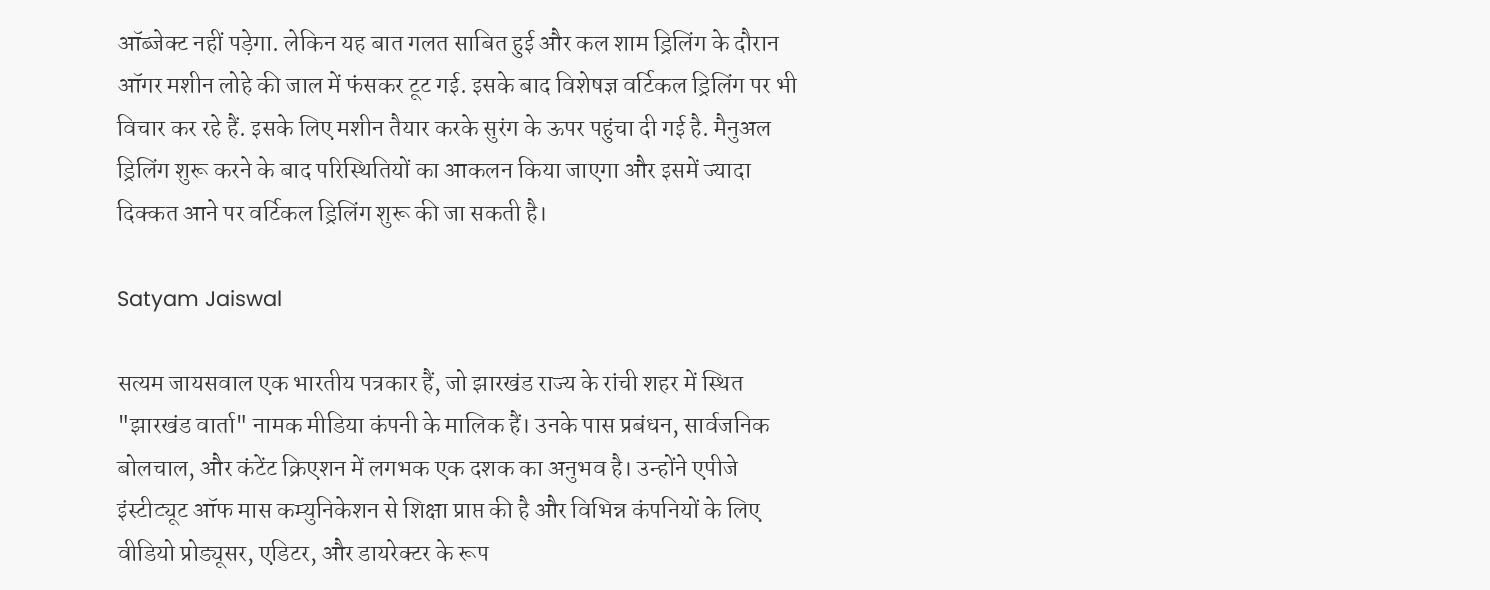ऑब्जेक्ट नहीं पड़ेगा. लेकिन यह बात गलत साबित हुई और कल शाम ड्रिलिंग के दौरान ऑगर मशीन लोहे की जाल में फंसकर टूट गई. इसके बाद विशेषज्ञ वर्टिकल ड्रिलिंग पर भी विचार कर रहे हैं. इसके लिए मशीन तैयार करके सुरंग के ऊपर पहुंचा दी गई है. मैनुअल ड्रिलिंग शुरू करने के बाद परिस्थितियों का आकलन किया जाएगा और इसमें ज्यादा दिक्कत आने पर वर्टिकल ड्रिलिंग शुरू की जा सकती है।

Satyam Jaiswal

सत्यम जायसवाल एक भारतीय पत्रकार हैं, जो झारखंड राज्य के रांची शहर में स्थित "झारखंड वार्ता" नामक मीडिया कंपनी के मालिक हैं। उनके पास प्रबंधन, सार्वजनिक बोलचाल, और कंटेंट क्रिएशन में लगभक एक दशक का अनुभव है। उन्होंने एपीजे इंस्टीट्यूट ऑफ मास कम्युनिकेशन से शिक्षा प्राप्त की है और विभिन्न कंपनियों के लिए वीडियो प्रोड्यूसर, एडिटर, और डायरेक्टर के रूप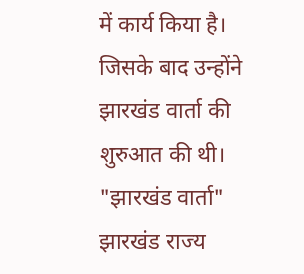में कार्य किया है। जिसके बाद उन्होंने झारखंड वार्ता की शुरुआत की थी। "झारखंड वार्ता" झारखंड राज्य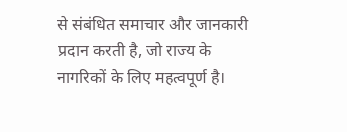से संबंधित समाचार और जानकारी प्रदान करती है, जो राज्य के नागरिकों के लिए महत्वपूर्ण है।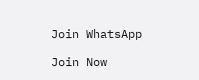Join WhatsApp

Join Now